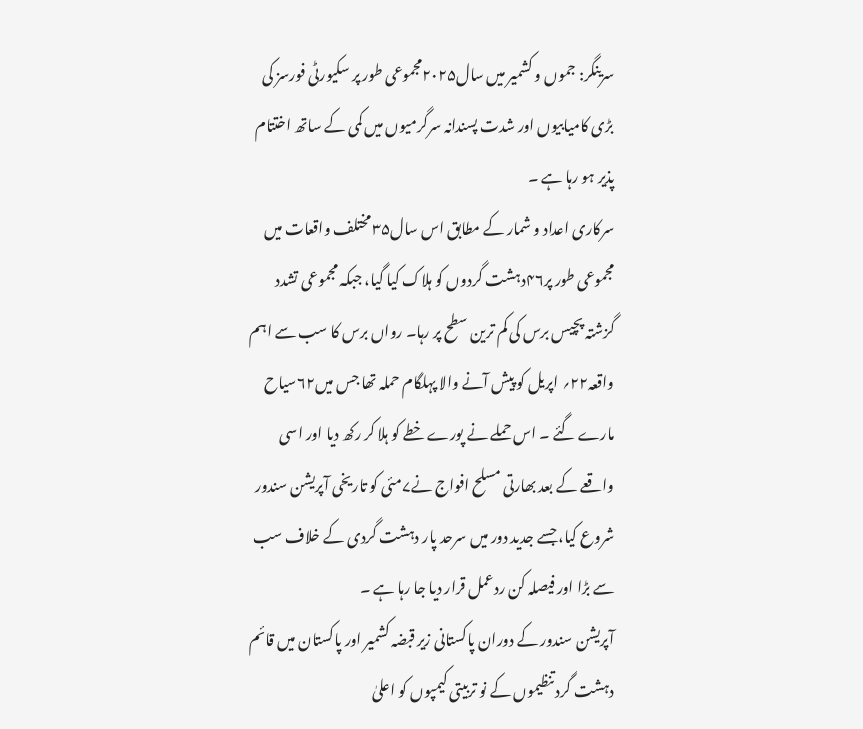سرینگر: جموں و کشمیر میں سال۲۰۲۵مجموعی طور پر سکیورٹی فورسز کی بڑی کامیابیوں اور شدت پسندانہ سرگرمیوں میں کمی کے ساتھ اختتام پذیر ہو رہا ہے ۔
سرکاری اعداد و شمار کے مطابق اس سال۳۵ مختلف واقعات میں مجموعی طور پر۴۶دہشت گردوں کو ہلاک کیا گیا، جبکہ مجموعی تشدد گزشتہ پچیس برس کی کم ترین سطح پر رہا۔ رواں برس کا سب سے اہم واقعہ۲۲؍ اپریل کو پیش آنے والا پہلگام حملہ تھا جس میں۶۲سیاح مارے گئے ۔ اس حملے نے پورے خطے کو ہلا کر رکھ دیا اور اسی واقعے کے بعد بھارتی مسلح افواج نے۷مئی کو تاریخی آپریشن سندور شروع کیا، جسے جدید دور میں سرحد پار دہشت گردی کے خلاف سب سے بڑا اور فیصلہ کن ردعمل قرار دیا جا رہا ہے ۔
آپریشن سندور کے دوران پاکستانی زیر قبضہ کشمیر اور پاکستان میں قائم دہشت گرد تنظیموں کے نو تربیتی کیمپوں کو اعلیٰ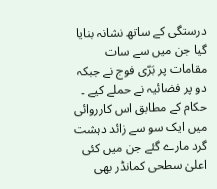درستگی کے ساتھ نشانہ بنایا گیا جن میں سے سات مقامات پر بَرّی فوج نے جبکہ دو پر فضائیہ نے حملے کیے ۔ حکام کے مطابق اس کارروائی میں ایک سو سے زائد دہشت گرد مارے گئے جن میں کئی اعلیٰ سطحی کمانڈر بھی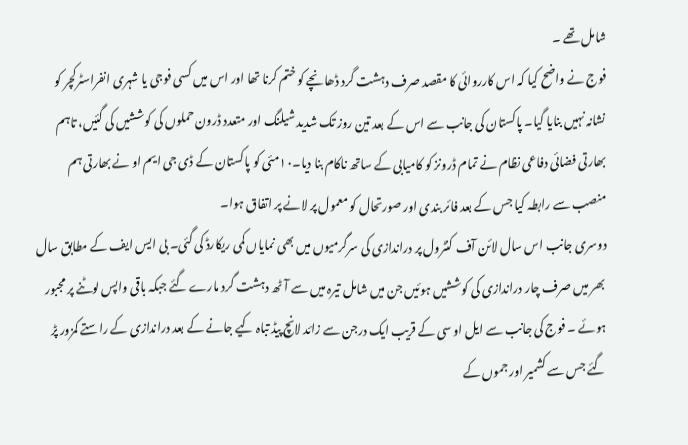شامل تھے ۔
فوج نے واضح کیا کہ اس کارروائی کا مقصد صرف دہشت گرد ڈھانچے کو ختم کرنا تھا اور اس میں کسی فوجی یا شہری انفراسٹرکچر کو نشانہ نہیں بنایا گیا۔ پاکستان کی جانب سے اس کے بعد تین روز تک شدید شیلنگ اور متعدد ڈرون حملوں کی کوششیں کی گئیں، تاہم بھارتی فضائی دفاعی نظام نے تمام ڈرونز کو کامیابی کے ساتھ ناکام بنا دیا۔۱۰مئی کو پاکستان کے ڈی جی ایم او نے بھارتی ہم منصب سے رابطہ کیا جس کے بعد فائر بندی اور صورتحال کو معمول پر لانے پر اتفاق ہوا۔
دوسری جانب اس سال لائن آف کنٹرول پر دراندازی کی سرگرمیوں میں بھی نمایاں کمی ریکارڈ کی گئی۔ بی ایس ایف کے مطابق سال بھر میں صرف چار دراندازی کی کوششیں ہوئیں جن میں شامل تیرہ میں سے آٹھ دہشت گرد مارے گئے جبکہ باقی واپس لوٹنے پر مجبور ہوئے ۔ فوج کی جانب سے ایل او سی کے قریب ایک درجن سے زائد لانچ پیڈ تباہ کیے جانے کے بعد دراندازی کے راستے کمزور پڑ گئے جس سے کشمیر اور جموں کے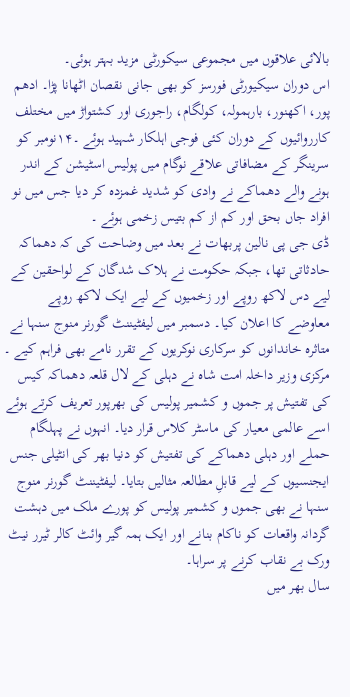بالائی علاقوں میں مجموعی سیکورٹی مزید بہتر ہوئی۔
اس دوران سیکیورٹی فورسز کو بھی جانی نقصان اٹھانا پڑا۔ ادھم پور، اکھنور، بارہمولہ، کولگام، راجوری اور کشتواڑ میں مختلف کارروائیوں کے دوران کئی فوجی اہلکار شہید ہوئے ۔۱۴نومبر کو سرینگر کے مضافاتی علاقے نوگام میں پولیس اسٹیشن کے اندر ہونے والے دھماکے نے وادی کو شدید غمزدہ کر دیا جس میں نو افراد جاں بحق اور کم از کم بتیس زخمی ہوئے ۔
ڈی جی پی نالین پربھات نے بعد میں وضاحت کی کہ دھماکہ حادثاتی تھا، جبکہ حکومت نے ہلاک شدگان کے لواحقین کے لیے دس لاکھ روپے اور زخمیوں کے لیے ایک لاکھ روپے معاوضے کا اعلان کیا۔ دسمبر میں لیفٹیننٹ گورنر منوج سنہا نے متاثرہ خاندانوں کو سرکاری نوکریوں کے تقرر نامے بھی فراہم کیے ۔
مرکزی وزیر داخلہ امت شاہ نے دہلی کے لال قلعہ دھماکہ کیس کی تفتیش پر جموں و کشمیر پولیس کی بھرپور تعریف کرتے ہوئے اسے عالمی معیار کی ماسٹر کلاس قرار دیا۔ انہوں نے پہلگام حملے اور دہلی دھماکے کی تفتیش کو دنیا بھر کی انٹیلی جنس ایجنسیوں کے لیے قابلِ مطالعہ مثالیں بتایا۔ لیفٹیننٹ گورنر منوج سنہا نے بھی جموں و کشمیر پولیس کو پورے ملک میں دہشت گردانہ واقعات کو ناکام بنانے اور ایک ہمہ گیر وائٹ کالر ٹیرر نیٹ ورک بے نقاب کرنے پر سراہا۔
سال بھر میں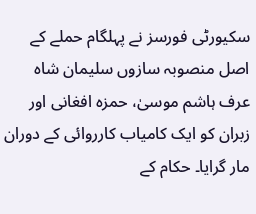سکیورٹی فورسز نے پہلگام حملے کے اصل منصوبہ سازوں سلیمان شاہ عرف ہاشم موسیٰ، حمزہ افغانی اور زبران کو ایک کامیاب کارروائی کے دوران مار گرایا۔ حکام کے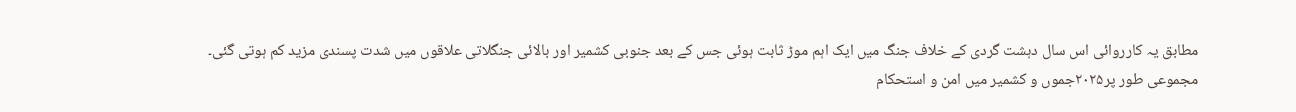مطابق یہ کارروائی اس سال دہشت گردی کے خلاف جنگ میں ایک اہم موڑ ثابت ہوئی جس کے بعد جنوبی کشمیر اور بالائی جنگلاتی علاقوں میں شدت پسندی مزید کم ہوتی گئی۔
مجموعی طور پر۲۰۲۵جموں و کشمیر میں امن و استحکام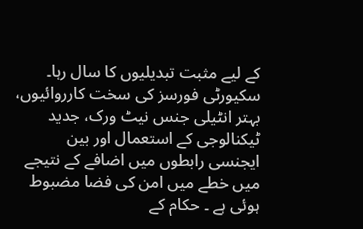کے لیے مثبت تبدیلیوں کا سال رہا۔ سکیورٹی فورسز کی سخت کارروائیوں، بہتر انٹیلی جنس نیٹ ورک، جدید ٹیکنالوجی کے استعمال اور بین ایجنسی رابطوں میں اضافے کے نتیجے میں خطے میں امن کی فضا مضبوط ہوئی ہے ۔ حکام کے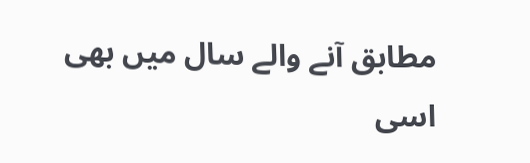مطابق آنے والے سال میں بھی اسی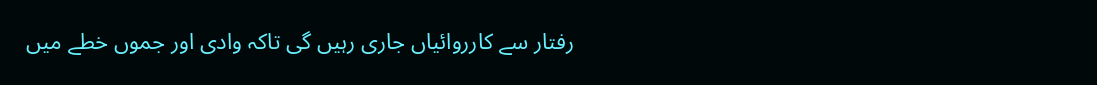رفتار سے کارروائیاں جاری رہیں گی تاکہ وادی اور جموں خطے میں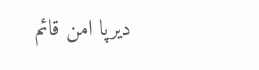دیرپا امن قائم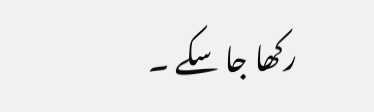رکھا جا سکے ۔